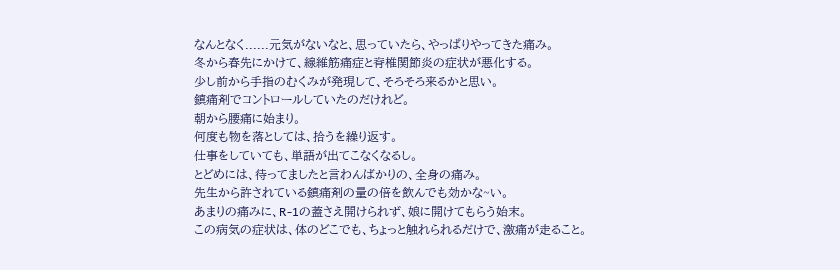なんとなく......元気がないなと、思っていたら、やっぱりやってきた痛み。
冬から春先にかけて、線維筋痛症と脊椎関節炎の症状が悪化する。
少し前から手指のむくみが発現して、そろそろ来るかと思い。
鎮痛剤でコントロールしていたのだけれど。
朝から腰痛に始まり。
何度も物を落としては、拾うを繰り返す。
仕事をしていても、単語が出てこなくなるし。
とどめには、待ってましたと言わんばかりの、全身の痛み。
先生から許されている鎮痛剤の量の倍を飲んでも効かな~い。
あまりの痛みに、R-1の蓋さえ開けられず、娘に開けてもらう始末。
この病気の症状は、体のどこでも、ちょっと触れられるだけで、激痛が走ること。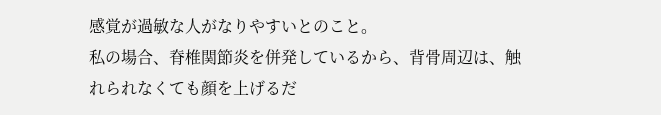感覚が過敏な人がなりやすいとのこと。
私の場合、脊椎関節炎を併発しているから、背骨周辺は、触れられなくても顔を上げるだ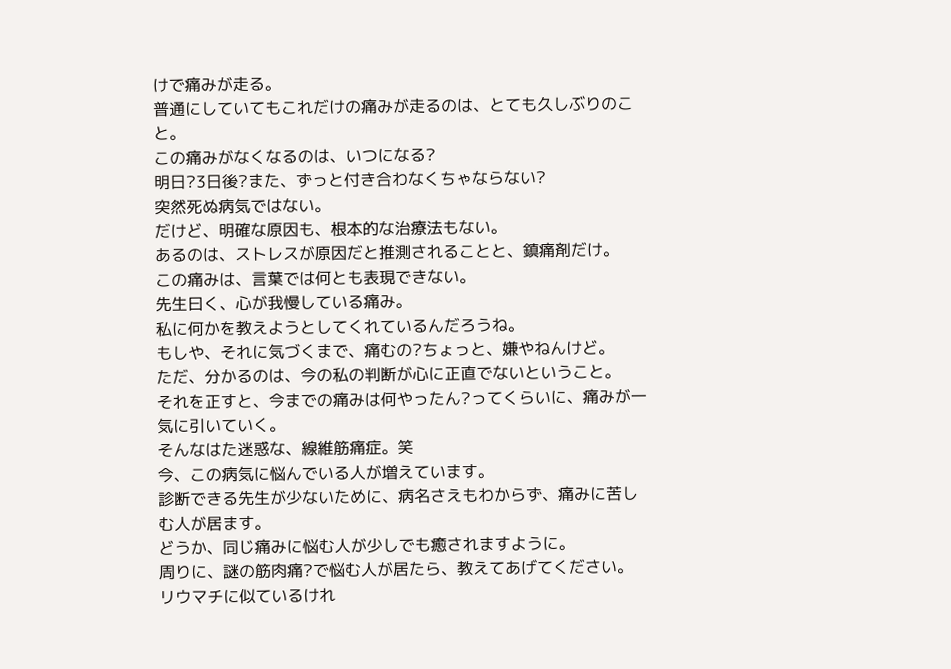けで痛みが走る。
普通にしていてもこれだけの痛みが走るのは、とても久しぶりのこと。
この痛みがなくなるのは、いつになる?
明日?3日後?また、ずっと付き合わなくちゃならない?
突然死ぬ病気ではない。
だけど、明確な原因も、根本的な治療法もない。
あるのは、ストレスが原因だと推測されることと、鎮痛剤だけ。
この痛みは、言葉では何とも表現できない。
先生曰く、心が我慢している痛み。
私に何かを教えようとしてくれているんだろうね。
もしや、それに気づくまで、痛むの?ちょっと、嫌やねんけど。
ただ、分かるのは、今の私の判断が心に正直でないということ。
それを正すと、今までの痛みは何やったん?ってくらいに、痛みが一気に引いていく。
そんなはた迷惑な、線維筋痛症。笑
今、この病気に悩んでいる人が増えています。
診断できる先生が少ないために、病名さえもわからず、痛みに苦しむ人が居ます。
どうか、同じ痛みに悩む人が少しでも癒されますように。
周りに、謎の筋肉痛?で悩む人が居たら、教えてあげてください。
リウマチに似ているけれ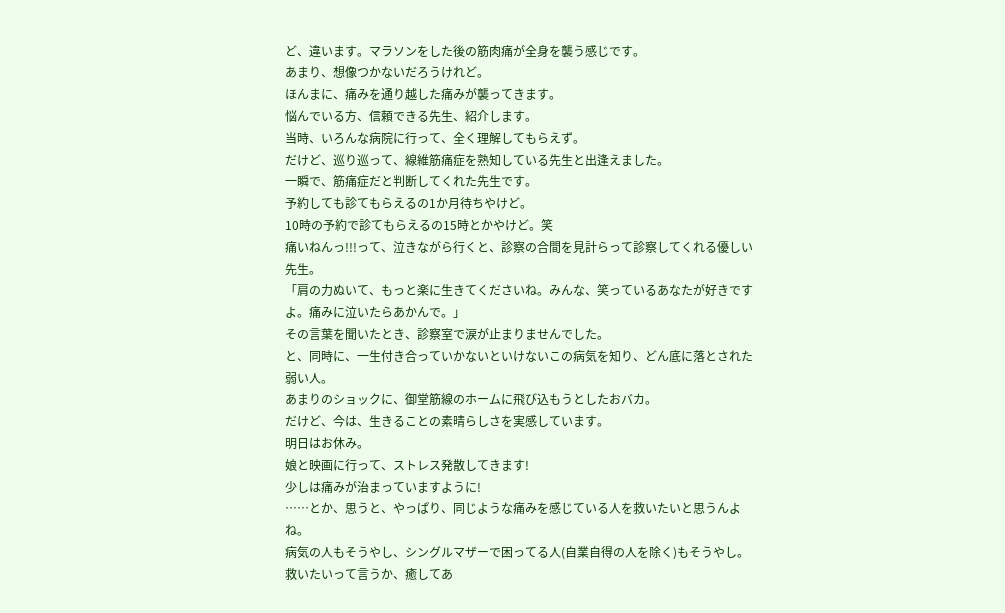ど、違います。マラソンをした後の筋肉痛が全身を襲う感じです。
あまり、想像つかないだろうけれど。
ほんまに、痛みを通り越した痛みが襲ってきます。
悩んでいる方、信頼できる先生、紹介します。
当時、いろんな病院に行って、全く理解してもらえず。
だけど、巡り巡って、線維筋痛症を熟知している先生と出逢えました。
一瞬で、筋痛症だと判断してくれた先生です。
予約しても診てもらえるの1か月待ちやけど。
10時の予約で診てもらえるの15時とかやけど。笑
痛いねんっ!!!って、泣きながら行くと、診察の合間を見計らって診察してくれる優しい先生。
「肩の力ぬいて、もっと楽に生きてくださいね。みんな、笑っているあなたが好きですよ。痛みに泣いたらあかんで。」
その言葉を聞いたとき、診察室で涙が止まりませんでした。
と、同時に、一生付き合っていかないといけないこの病気を知り、どん底に落とされた弱い人。
あまりのショックに、御堂筋線のホームに飛び込もうとしたおバカ。
だけど、今は、生きることの素晴らしさを実感しています。
明日はお休み。
娘と映画に行って、ストレス発散してきます!
少しは痛みが治まっていますように!
……とか、思うと、やっぱり、同じような痛みを感じている人を救いたいと思うんよね。
病気の人もそうやし、シングルマザーで困ってる人(自業自得の人を除く)もそうやし。
救いたいって言うか、癒してあ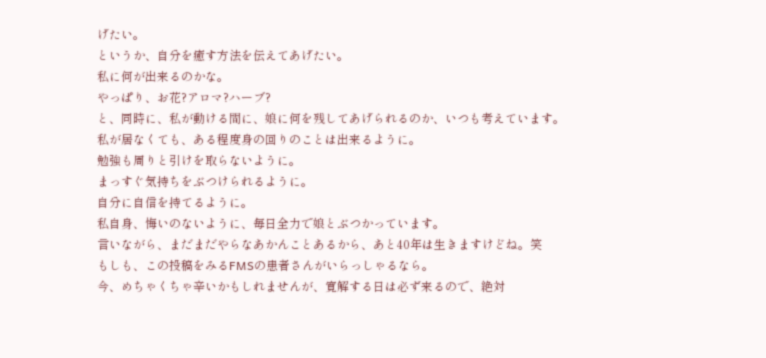げたい。
というか、自分を癒す方法を伝えてあげたい。
私に何が出来るのかな。
やっぱり、お花?アロマ?ハーブ?
と、同時に、私が動ける間に、娘に何を残してあげられるのか、いつも考えています。
私が居なくても、ある程度身の回りのことは出来るように。
勉強も周りと引けを取らないように。
まっすぐ気持ちをぶつけられるように。
自分に自信を持てるように。
私自身、悔いのないように、毎日全力で娘とぶつかっています。
言いながら、まだまだやらなあかんことあるから、あと40年は生きますけどね。笑
もしも、この投稿をみるFMSの患者さんがいらっしゃるなら。
今、めちゃくちゃ辛いかもしれませんが、寛解する日は必ず来るので、絶対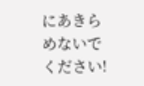にあきらめないでください!